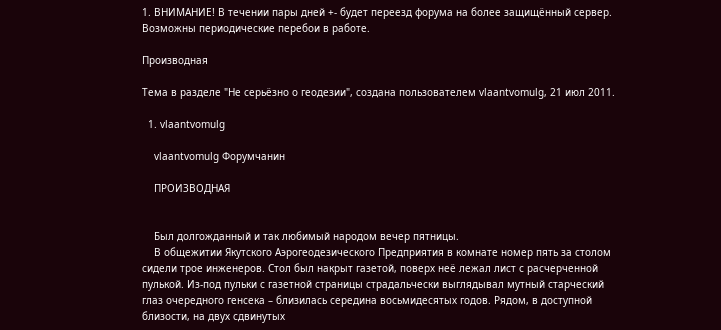1. ВНИМАНИЕ! В течении пары дней +- будет переезд форума на более защищённый сервер. Возможны периодические перебои в работе.

Производная

Тема в разделе "Не серьёзно о геодезии", создана пользователем vlaantvomulg, 21 июл 2011.

  1. vlaantvomulg

    vlaantvomulg Форумчанин

    ПРОИЗВОДНАЯ


    Был долгожданный и так любимый народом вечер пятницы.
    В общежитии Якутского Аэрогеодезического Предприятия в комнате номер пять за столом сидели трое инженеров. Стол был накрыт газетой, поверх неё лежал лист с расчерченной пулькой. Из-под пульки с газетной страницы страдальчески выглядывал мутный старческий глаз очередного генсека – близилась середина восьмидесятых годов. Рядом, в доступной близости, на двух сдвинутых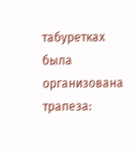табуретках была организована трапеза: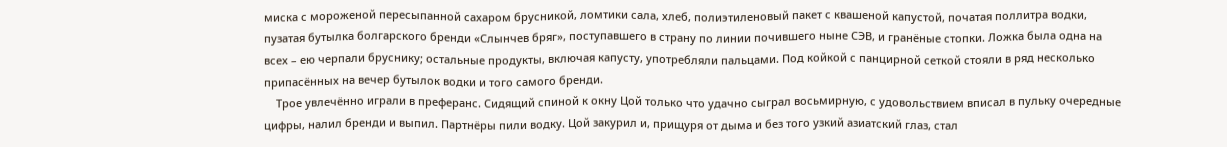миска с мороженой пересыпанной сахаром брусникой, ломтики сала, хлеб, полиэтиленовый пакет с квашеной капустой, початая поллитра водки, пузатая бутылка болгарского бренди «Слынчев бряг», поступавшего в страну по линии почившего ныне СЭВ, и гранёные стопки. Ложка была одна на всех – ею черпали бруснику; остальные продукты, включая капусту, употребляли пальцами. Под койкой с панцирной сеткой стояли в ряд несколько припасённых на вечер бутылок водки и того самого бренди.
    Трое увлечённо играли в преферанс. Сидящий спиной к окну Цой только что удачно сыграл восьмирную, с удовольствием вписал в пульку очередные цифры, налил бренди и выпил. Партнёры пили водку. Цой закурил и, прищуря от дыма и без того узкий азиатский глаз, стал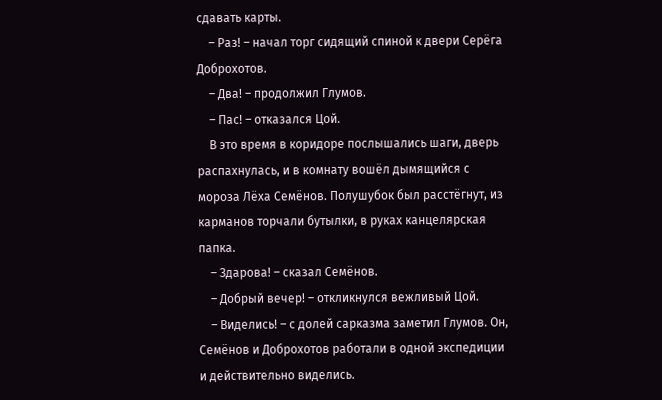сдавать карты.
    – Раз! – начал торг сидящий спиной к двери Серёга Доброхотов.
    – Два! – продолжил Глумов.
    – Пас! – отказался Цой.
    В это время в коридоре послышались шаги, дверь распахнулась, и в комнату вошёл дымящийся с мороза Лёха Семёнов. Полушубок был расстёгнут, из карманов торчали бутылки, в руках канцелярская папка.
    – Здарова! – сказал Семёнов.
    – Добрый вечер! – откликнулся вежливый Цой.
    – Виделись! – с долей сарказма заметил Глумов. Он, Семёнов и Доброхотов работали в одной экспедиции и действительно виделись.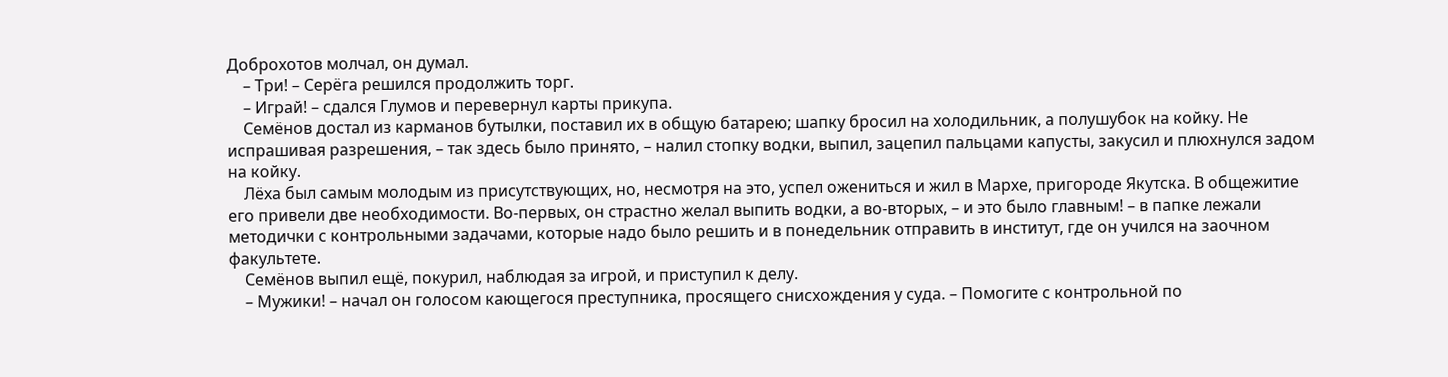Доброхотов молчал, он думал.
    – Три! – Серёга решился продолжить торг.
    – Играй! – сдался Глумов и перевернул карты прикупа.
    Семёнов достал из карманов бутылки, поставил их в общую батарею; шапку бросил на холодильник, а полушубок на койку. Не испрашивая разрешения, – так здесь было принято, – налил стопку водки, выпил, зацепил пальцами капусты, закусил и плюхнулся задом на койку.
    Лёха был самым молодым из присутствующих, но, несмотря на это, успел ожениться и жил в Мархе, пригороде Якутска. В общежитие его привели две необходимости. Во-первых, он страстно желал выпить водки, а во-вторых, – и это было главным! – в папке лежали методички с контрольными задачами, которые надо было решить и в понедельник отправить в институт, где он учился на заочном факультете.
    Семёнов выпил ещё, покурил, наблюдая за игрой, и приступил к делу.
    – Мужики! – начал он голосом кающегося преступника, просящего снисхождения у суда. – Помогите с контрольной по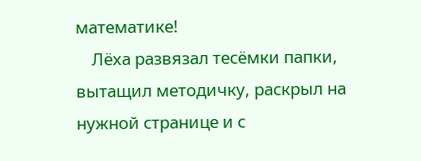математике!
    Лёха развязал тесёмки папки, вытащил методичку, раскрыл на нужной странице и с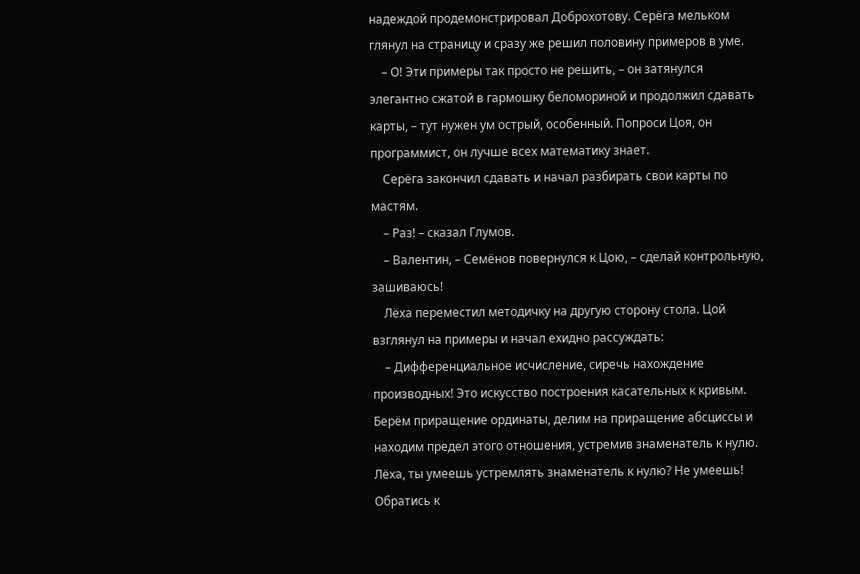надеждой продемонстрировал Доброхотову. Серёга мельком глянул на страницу и сразу же решил половину примеров в уме.
    – О! Эти примеры так просто не решить, – он затянулся элегантно сжатой в гармошку беломориной и продолжил сдавать карты, – тут нужен ум острый, особенный. Попроси Цоя, он программист, он лучше всех математику знает.
    Серёга закончил сдавать и начал разбирать свои карты по мастям.
    – Раз! – сказал Глумов.
    – Валентин, – Семёнов повернулся к Цою, – сделай контрольную, зашиваюсь!
    Лёха переместил методичку на другую сторону стола. Цой взглянул на примеры и начал ехидно рассуждать:
    – Дифференциальное исчисление, сиречь нахождение производных! Это искусство построения касательных к кривым. Берём приращение ординаты, делим на приращение абсциссы и находим предел этого отношения, устремив знаменатель к нулю. Лёха, ты умеешь устремлять знаменатель к нулю? Не умеешь! Обратись к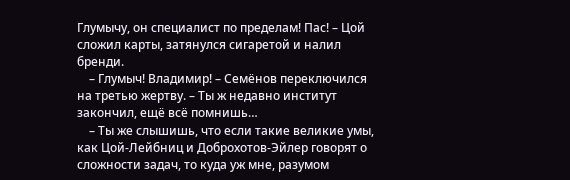Глумычу, он специалист по пределам! Пас! – Цой сложил карты, затянулся сигаретой и налил бренди.
    – Глумыч! Владимир! – Семёнов переключился на третью жертву. – Ты ж недавно институт закончил, ещё всё помнишь…
    – Ты же слышишь, что если такие великие умы, как Цой-Лейбниц и Доброхотов-Эйлер говорят о сложности задач, то куда уж мне, разумом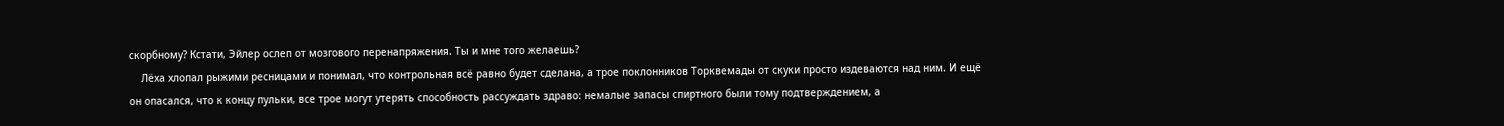скорбному? Кстати, Эйлер ослеп от мозгового перенапряжения. Ты и мне того желаешь?
    Лёха хлопал рыжими ресницами и понимал, что контрольная всё равно будет сделана, а трое поклонников Торквемады от скуки просто издеваются над ним. И ещё он опасался, что к концу пульки, все трое могут утерять способность рассуждать здраво: немалые запасы спиртного были тому подтверждением, а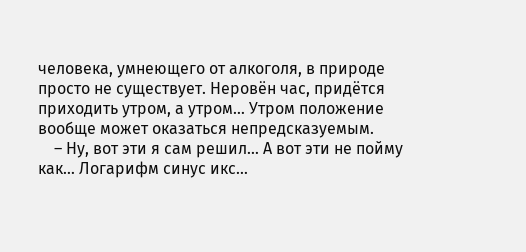человека, умнеющего от алкоголя, в природе просто не существует. Неровён час, придётся приходить утром, а утром… Утром положение вообще может оказаться непредсказуемым.
    – Ну, вот эти я сам решил… А вот эти не пойму как… Логарифм синус икс…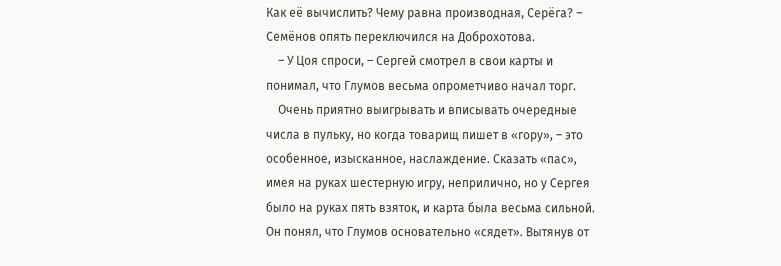Как её вычислить? Чему равна производная, Серёга? – Семёнов опять переключился на Доброхотова.
    – У Цоя спроси, – Сергей смотрел в свои карты и понимал, что Глумов весьма опрометчиво начал торг.
    Очень приятно выигрывать и вписывать очередные числа в пульку, но когда товарищ пишет в «гору», – это особенное, изысканное, наслаждение. Сказать «пас», имея на руках шестерную игру, неприлично, но у Сергея было на руках пять взяток, и карта была весьма сильной. Он понял, что Глумов основательно «сядет». Вытянув от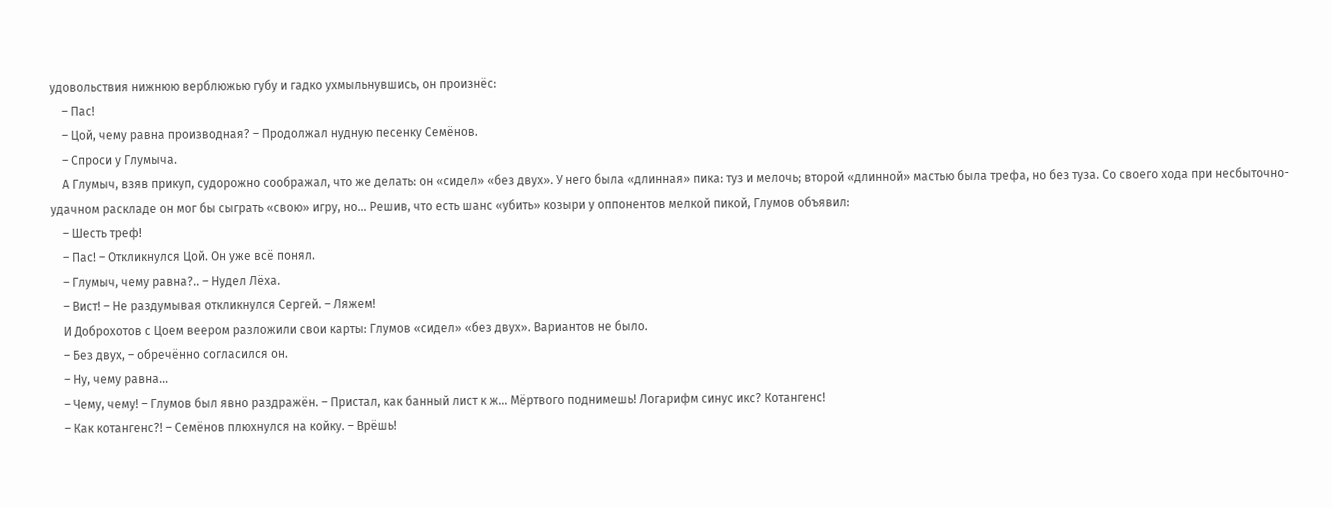удовольствия нижнюю верблюжью губу и гадко ухмыльнувшись, он произнёс:
    – Пас!
    – Цой, чему равна производная? – Продолжал нудную песенку Семёнов.
    – Спроси у Глумыча.
    А Глумыч, взяв прикуп, судорожно соображал, что же делать: он «сидел» «без двух». У него была «длинная» пика: туз и мелочь; второй «длинной» мастью была трефа, но без туза. Со своего хода при несбыточно-удачном раскладе он мог бы сыграть «свою» игру, но… Решив, что есть шанс «убить» козыри у оппонентов мелкой пикой, Глумов объявил:
    – Шесть треф!
    – Пас! – Откликнулся Цой. Он уже всё понял.
    – Глумыч, чему равна?.. – Нудел Лёха.
    – Вист! – Не раздумывая откликнулся Сергей. – Ляжем!
    И Доброхотов с Цоем веером разложили свои карты: Глумов «сидел» «без двух». Вариантов не было.
    – Без двух, – обречённо согласился он.
    – Ну, чему равна…
    – Чему, чему! – Глумов был явно раздражён. – Пристал, как банный лист к ж… Мёртвого поднимешь! Логарифм синус икс? Котангенс!
    – Как котангенс?! – Семёнов плюхнулся на койку. – Врёшь!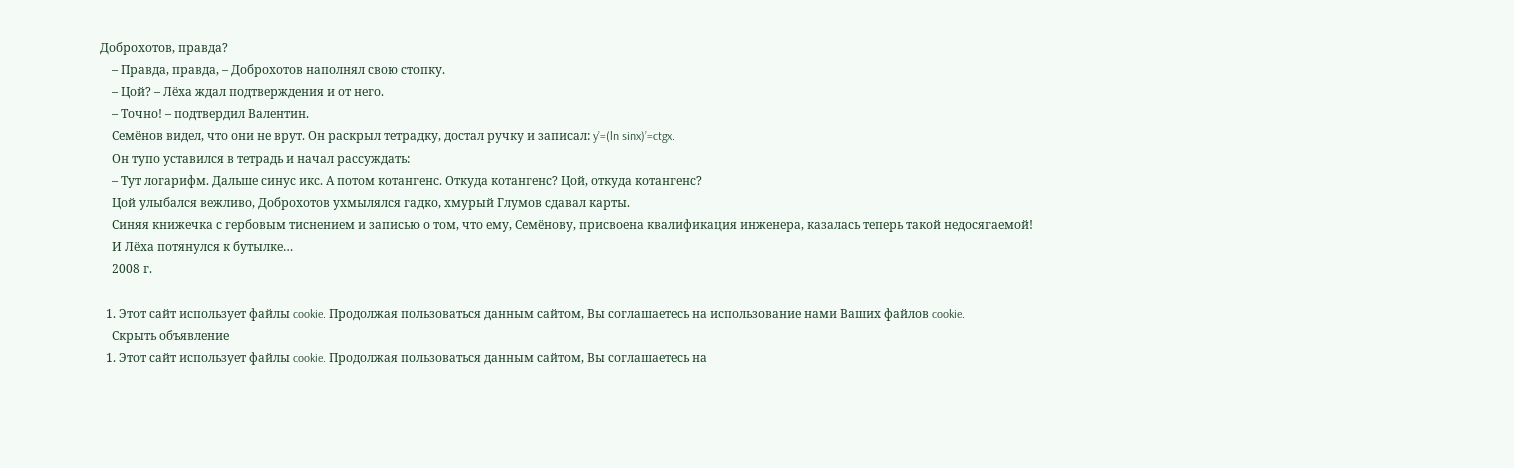Доброхотов, правда?
    – Правда, правда, – Доброхотов наполнял свою стопку.
    – Цой? – Лёха ждал подтверждения и от него.
    – Точно! – подтвердил Валентин.
    Семёнов видел, что они не врут. Он раскрыл тетрадку, достал ручку и записал: y’=(ln sinx)’=ctgx.
    Он тупо уставился в тетрадь и начал рассуждать:
    – Тут логарифм. Дальше синус икс. А потом котангенс. Откуда котангенс? Цой, откуда котангенс?
    Цой улыбался вежливо, Доброхотов ухмылялся гадко, хмурый Глумов сдавал карты.
    Синяя книжечка с гербовым тиснением и записью о том, что ему, Семёнову, присвоена квалификация инженера, казалась теперь такой недосягаемой!
    И Лёха потянулся к бутылке…
    2008 г.

  1. Этот сайт использует файлы cookie. Продолжая пользоваться данным сайтом, Вы соглашаетесь на использование нами Ваших файлов cookie.
    Скрыть объявление
  1. Этот сайт использует файлы cookie. Продолжая пользоваться данным сайтом, Вы соглашаетесь на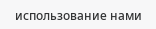использование нами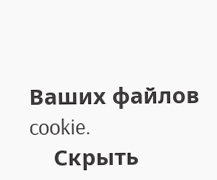Ваших файлов cookie.
    Скрыть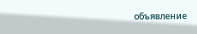объявление